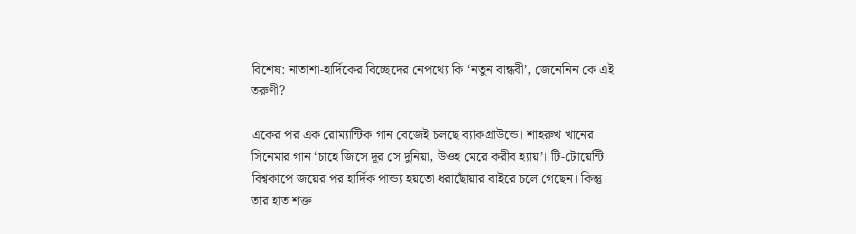বিশেষ: নাতাশা-হার্দিকের বিচ্ছেদের নেপথ্যে কি ‘নতুন বান্ধবী’, জেনেনিন কে এই তরুণী?

একের পর এক রোম্যান্টিক গান বেজেই চলছে ব্যাকগ্রাউন্ডে। শাহরুখ খানের সিনেমার গান ‘চাহে জিসে দূর সে দুনিয়া, উওহ মেরে করীব হ্যায়’। টি-টোয়েন্টি বিশ্বকাপে জয়ের পর হার্দিক পান্ড্য হয়তো ধরাছোঁয়ার বাইরে চলে গেছেন। কিন্তু তার হাত শক্ত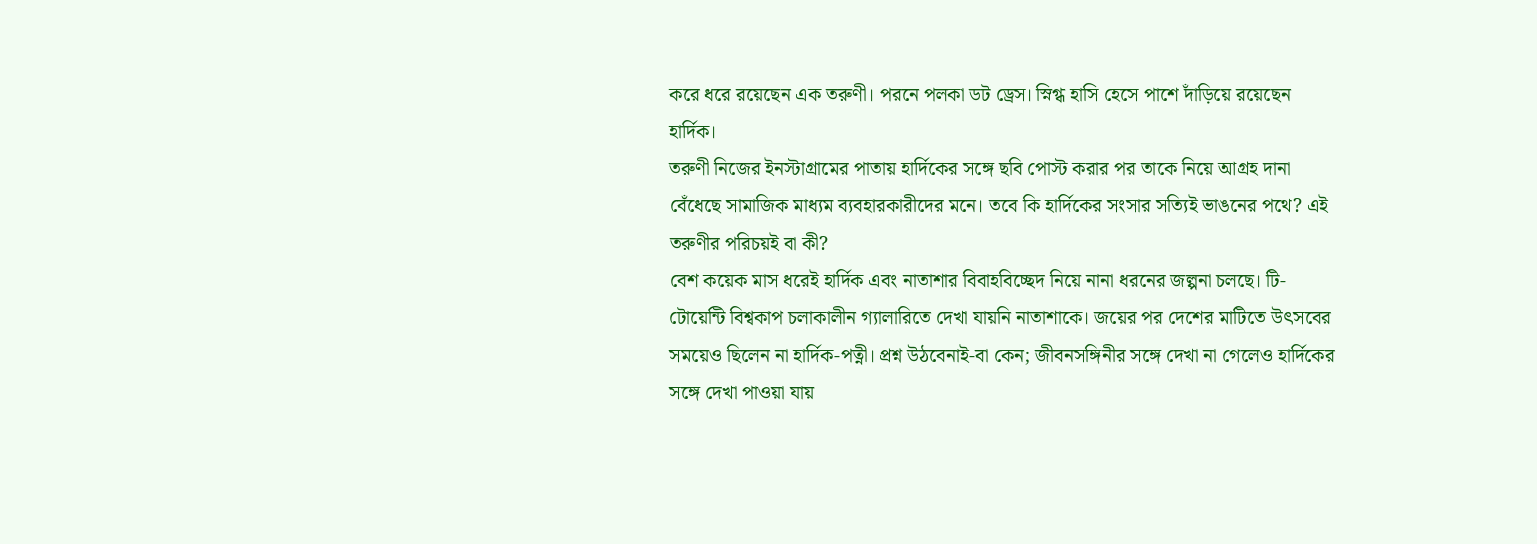করে ধরে রয়েছেন এক তরুণী। পরনে পলকা ডট ড্রেস। স্নিগ্ধ হাসি হেসে পাশে দাঁড়িয়ে রয়েছেন হার্দিক।
তরুণী নিজের ইনস্টাগ্রামের পাতায় হার্দিকের সঙ্গে ছবি পোস্ট করার পর তাকে নিয়ে আগ্রহ দানা বেঁধেছে সামাজিক মাধ্যম ব্যবহারকারীদের মনে। তবে কি হার্দিকের সংসার সত্যিই ভাঙনের পথে? এই তরুণীর পরিচয়ই বা কী?
বেশ কয়েক মাস ধরেই হার্দিক এবং নাতাশার বিবাহবিচ্ছেদ নিয়ে নানা ধরনের জল্পনা চলছে। টি-টোয়েন্টি বিশ্বকাপ চলাকালীন গ্যালারিতে দেখা যায়নি নাতাশাকে। জয়ের পর দেশের মাটিতে উৎসবের সময়েও ছিলেন না হার্দিক-পত্নী। প্রশ্ন উঠবেনাই-বা কেন; জীবনসঙ্গিনীর সঙ্গে দেখা না গেলেও হার্দিকের সঙ্গে দেখা পাওয়া যায়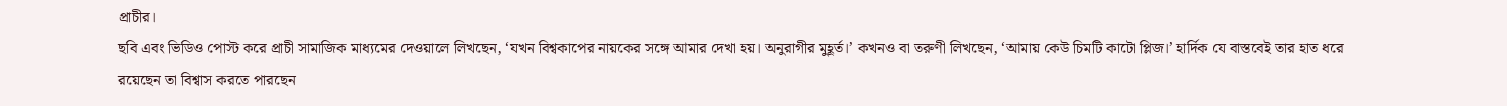প্রাচীর।
ছবি এবং ভিডিও পোস্ট করে প্রাচী সামাজিক মাধ্যমের দেওয়ালে লিখছেন, ‘যখন বিশ্বকাপের নায়কের সঙ্গে আমার দেখা হয়। অনুরাগীর মুহূর্ত।’ কখনও বা তরুণী লিখছেন, ‘আমায় কেউ চিমটি কাটো প্লিজ।’ হার্দিক যে বাস্তবেই তার হাত ধরে রয়েছেন তা বিশ্বাস করতে পারছেন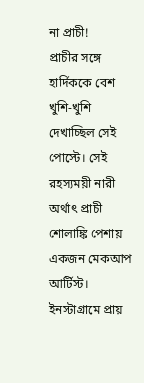না প্রাচী!
প্রাচীর সঙ্গে হার্দিককে বেশ খুশি-খুশি দেখাচ্ছিল সেই পোস্টে। সেই রহস্যময়ী নারী অর্থাৎ প্রাচী শোলাঙ্কি পেশায় একজন মেকআপ আর্টিস্ট। ইনস্টাগ্রামে প্রায়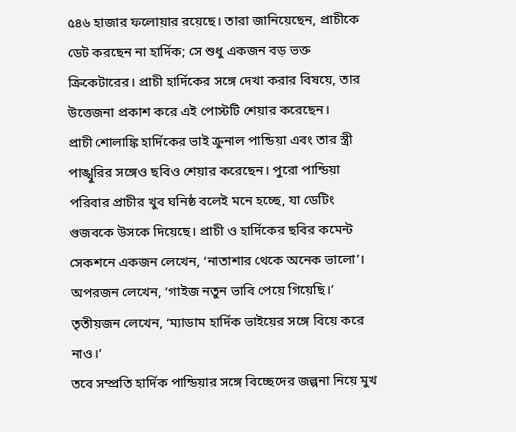৫৪৬ হাজার ফলোয়ার রয়েছে। তারা জানিয়েছেন, প্রাচীকে ডেট করছেন না হার্দিক; সে শুধু একজন বড় ভক্ত ক্রিকেটারের। প্রাচী হার্দিকের সঙ্গে দেখা করার বিষয়ে, তার উত্তেজনা প্রকাশ করে এই পোস্টটি শেয়ার করেছেন।
প্রাচী শোলাঙ্কি হার্দিকের ভাই ক্রুনাল পান্ডিয়া এবং তার স্ত্রী পাঙ্খুরির সঙ্গেও ছবিও শেয়ার করেছেন। পুরো পান্ডিয়া পরিবার প্রাচীর খুব ঘনিষ্ঠ বলেই মনে হচ্ছে, যা ডেটিং গুজবকে উসকে দিয়েছে। প্রাচী ও হার্দিকের ছবির কমেন্ট সেকশনে একজন লেখেন, ‘নাতাশার থেকে অনেক ভালো’। অপরজন লেখেন, ‘গাইজ নতুন ভাবি পেয়ে গিয়েছি।’ তৃতীয়জন লেখেন, ‘ম্যাডাম হার্দিক ভাইয়ের সঙ্গে বিয়ে করে নাও।’
তবে সম্প্রতি হার্দিক পান্ডিয়ার সঙ্গে বিচ্ছেদের জল্পনা নিয়ে মুখ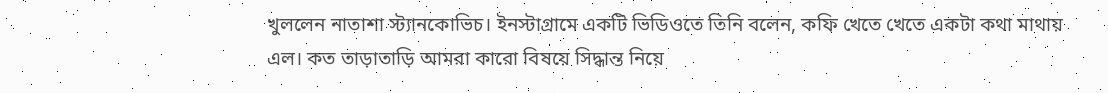খুললেন নাতাশা স্ট্যানকোভিচ। ইনস্টাগ্রামে একটি ভিডিওতে তিনি বলেন, কফি খেতে খেতে একটা কথা মাথায় এল। কত তাড়াতাড়ি আমরা কারো বিষয়ে সিদ্ধান্ত নিয়ে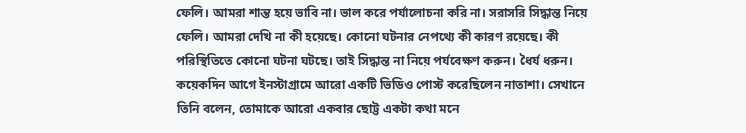ফেলি। আমরা শান্ত হয়ে ভাবি না। ভাল করে পর্যালোচনা করি না। সরাসরি সিদ্ধান্ত নিয়ে ফেলি। আমরা দেখি না কী হয়েছে। কোনো ঘটনার নেপথ্যে কী কারণ রয়েছে। কী পরিস্থিতিতে কোনো ঘটনা ঘটছে। তাই সিদ্ধান্ত না নিয়ে পর্যবেক্ষণ করুন। ধৈর্য ধরুন।
কয়েকদিন আগে ইনস্টাগ্রামে আরো একটি ভিডিও পোস্ট করেছিলেন নাতাশা। সেখানে তিনি বলেন, তোমাকে আরো একবার ছোট্ট একটা কথা মনে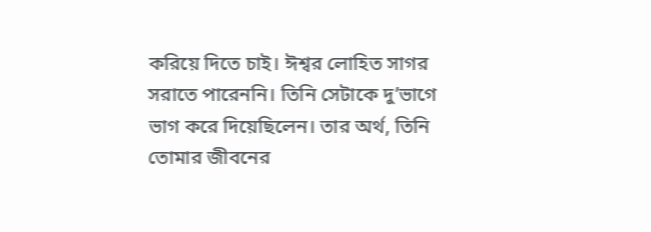করিয়ে দিতে চাই। ঈশ্বর লোহিত সাগর সরাতে পারেননি। তিনি সেটাকে দু’ভাগে ভাগ করে দিয়েছিলেন। তার অর্থ, তিনি তোমার জীবনের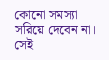কোনো সমস্যা সরিয়ে দেবেন না। সেই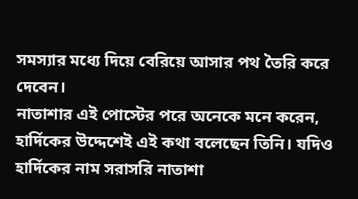সমস্যার মধ্যে দিয়ে বেরিয়ে আসার পথ তৈরি করে দেবেন।
নাতাশার এই পোস্টের পরে অনেকে মনে করেন, হার্দিকের উদ্দেশেই এই কথা বলেছেন তিনি। যদিও হার্দিকের নাম সরাসরি নাতাশা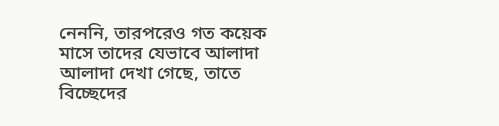নেননি, তারপরেও গত কয়েক মাসে তাদের যেভাবে আলাদা আলাদা দেখা গেছে, তাতে বিচ্ছেদের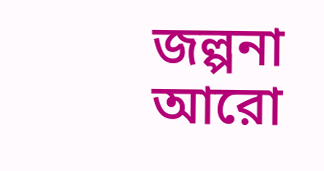জল্পনা আরো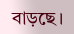বাড়ছে।